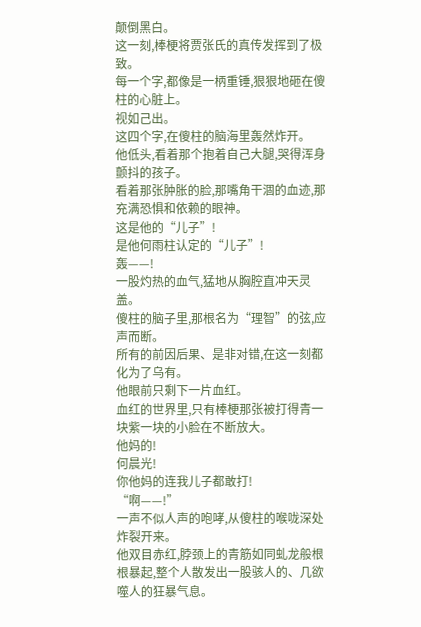颠倒黑白。
这一刻,棒梗将贾张氏的真传发挥到了极致。
每一个字,都像是一柄重锤,狠狠地砸在傻柱的心脏上。
视如己出。
这四个字,在傻柱的脑海里轰然炸开。
他低头,看着那个抱着自己大腿,哭得浑身颤抖的孩子。
看着那张肿胀的脸,那嘴角干涸的血迹,那充满恐惧和依赖的眼神。
这是他的“儿子”!
是他何雨柱认定的“儿子”!
轰——!
一股灼热的血气,猛地从胸腔直冲天灵盖。
傻柱的脑子里,那根名为“理智”的弦,应声而断。
所有的前因后果、是非对错,在这一刻都化为了乌有。
他眼前只剩下一片血红。
血红的世界里,只有棒梗那张被打得青一块紫一块的小脸在不断放大。
他妈的!
何晨光!
你他妈的连我儿子都敢打!
“啊——!”
一声不似人声的咆哮,从傻柱的喉咙深处炸裂开来。
他双目赤红,脖颈上的青筋如同虬龙般根根暴起,整个人散发出一股骇人的、几欲噬人的狂暴气息。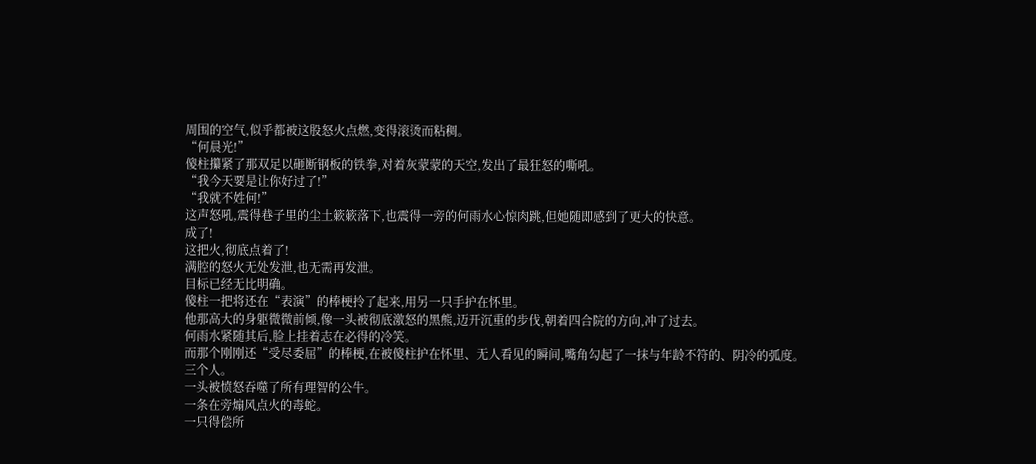周围的空气,似乎都被这股怒火点燃,变得滚烫而粘稠。
“何晨光!”
傻柱攥紧了那双足以砸断钢板的铁拳,对着灰蒙蒙的天空,发出了最狂怒的嘶吼。
“我今天要是让你好过了!”
“我就不姓何!”
这声怒吼,震得巷子里的尘土簌簌落下,也震得一旁的何雨水心惊肉跳,但她随即感到了更大的快意。
成了!
这把火,彻底点着了!
满腔的怒火无处发泄,也无需再发泄。
目标已经无比明确。
傻柱一把将还在“表演”的棒梗拎了起来,用另一只手护在怀里。
他那高大的身躯微微前倾,像一头被彻底激怒的黑熊,迈开沉重的步伐,朝着四合院的方向,冲了过去。
何雨水紧随其后,脸上挂着志在必得的冷笑。
而那个刚刚还“受尽委屈”的棒梗,在被傻柱护在怀里、无人看见的瞬间,嘴角勾起了一抹与年龄不符的、阴冷的弧度。
三个人。
一头被愤怒吞噬了所有理智的公牛。
一条在旁煽风点火的毒蛇。
一只得偿所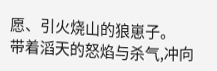愿、引火烧山的狼崽子。
带着滔天的怒焰与杀气,冲向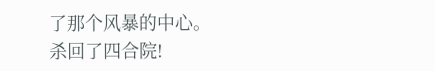了那个风暴的中心。
杀回了四合院!